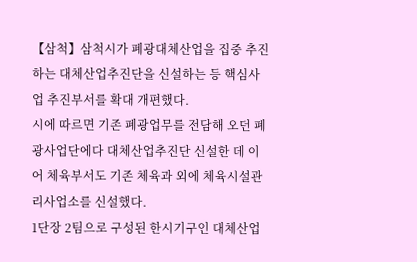【삼척】삼척시가 폐광대체산업을 집중 추진하는 대체산업추진단을 신설하는 등 핵심사업 추진부서를 확대 개편했다.
시에 따르면 기존 폐광업무를 전담해 오던 폐광사업단에다 대체산업추진단 신설한 데 이어 체육부서도 기존 체육과 외에 체육시설관리사업소를 신설했다.
1단장 2팀으로 구성된 한시기구인 대체산업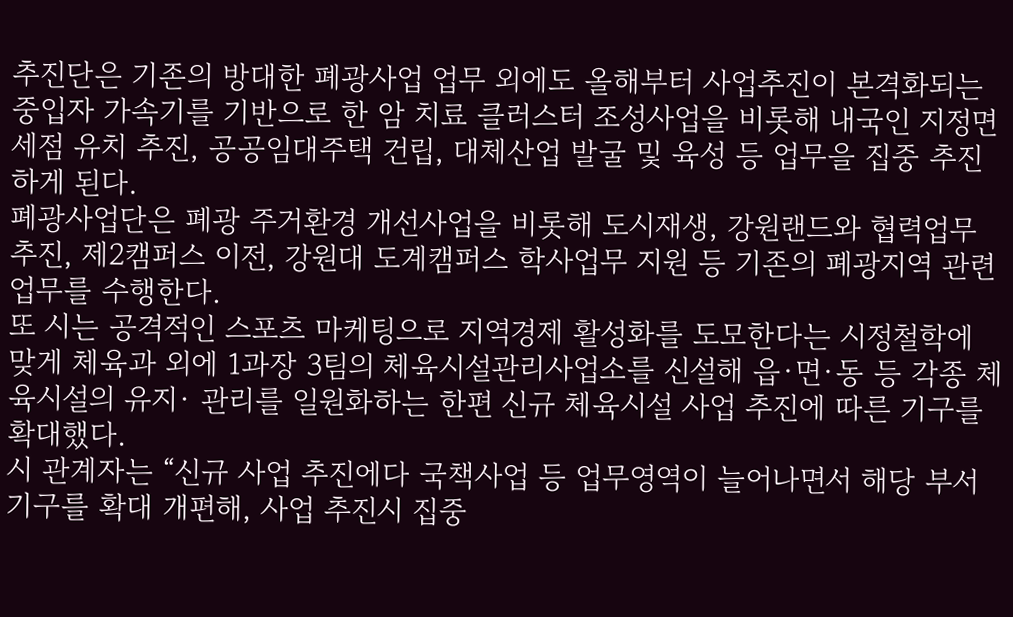추진단은 기존의 방대한 폐광사업 업무 외에도 올해부터 사업추진이 본격화되는 중입자 가속기를 기반으로 한 암 치료 클러스터 조성사업을 비롯해 내국인 지정면세점 유치 추진, 공공임대주택 건립, 대체산업 발굴 및 육성 등 업무을 집중 추진하게 된다.
폐광사업단은 폐광 주거환경 개선사업을 비롯해 도시재생, 강원랜드와 협력업무 추진, 제2캠퍼스 이전, 강원대 도계캠퍼스 학사업무 지원 등 기존의 폐광지역 관련 업무를 수행한다.
또 시는 공격적인 스포츠 마케팅으로 지역경제 활성화를 도모한다는 시정철학에 맞게 체육과 외에 1과장 3팀의 체육시설관리사업소를 신설해 읍·면·동 등 각종 체육시설의 유지· 관리를 일원화하는 한편 신규 체육시설 사업 추진에 따른 기구를 확대했다.
시 관계자는 “신규 사업 추진에다 국책사업 등 업무영역이 늘어나면서 해당 부서 기구를 확대 개편해, 사업 추진시 집중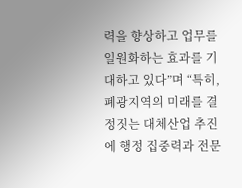력을 향상하고 업무를 일원화하는 효과를 기대하고 있다”며 “특히, 폐광지역의 미래를 결정짓는 대체산업 추진에 행정 집중력과 전문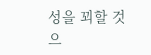성을 꾀할 것으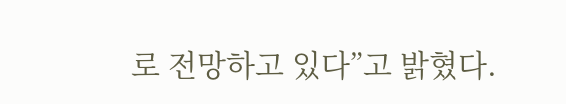로 전망하고 있다”고 밝혔다.